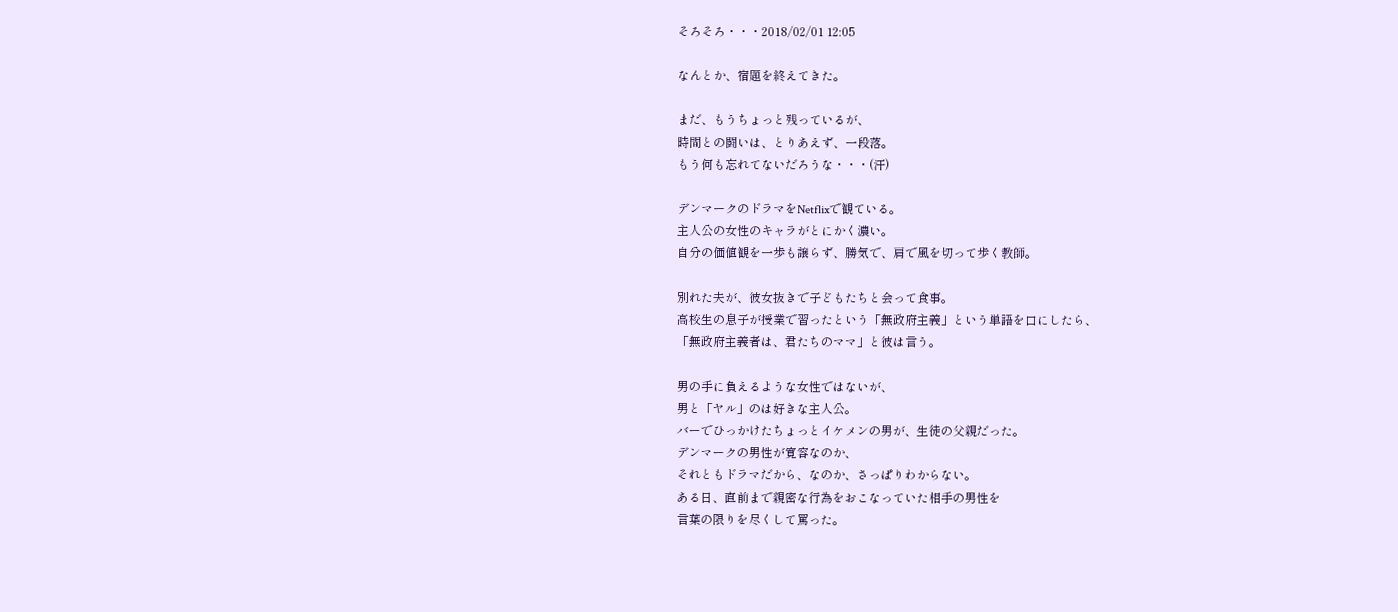そろそろ・・・2018/02/01 12:05

なんとか、宿題を終えてきた。

まだ、もうちょっと残っているが、
時間との闘いは、とりあえず、一段落。
もう何も忘れてないだろうな・・・(汗)

デンマークのドラマをNetflixで観ている。
主人公の女性のキャラがとにかく濃い。
自分の価値観を一歩も譲らず、勝気で、肩で風を切って歩く教師。

別れた夫が、彼女抜きで子どもたちと会って食事。
高校生の息子が授業で習ったという「無政府主義」という単語を口にしたら、
「無政府主義者は、君たちのママ」と彼は言う。

男の手に負えるような女性ではないが、
男と「ヤル」のは好きな主人公。
バーでひっかけたちょっとイケメンの男が、生徒の父親だった。
デンマークの男性が寛容なのか、
それともドラマだから、なのか、さっぱりわからない。
ある日、直前まで親密な行為をおこなっていた相手の男性を
言葉の限りを尽くして罵った。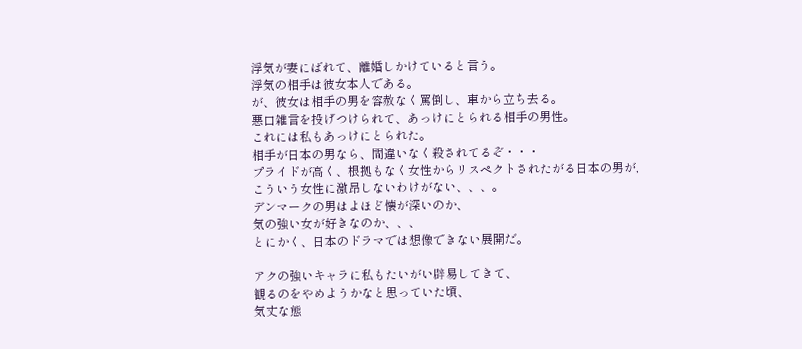浮気が妻にばれて、離婚しかけていると言う。
浮気の相手は彼女本人である。
が、彼女は相手の男を容赦なく罵倒し、車から立ち去る。
悪口雑言を投げつけられて、あっけにとられる相手の男性。
これには私もあっけにとられた。
相手が日本の男なら、間違いなく殺されてるぞ・・・
プライドが高く、根拠もなく女性からリスペクトされたがる日本の男が,
こういう女性に激昂しないわけがない、、、。
デンマークの男はよほど懐が深いのか、
気の強い女が好きなのか、、、
とにかく、日本のドラマでは想像できない展開だ。

アクの強いキャラに私もたいがい辟易してきて、
観るのをやめようかなと思っていた頃、
気丈な態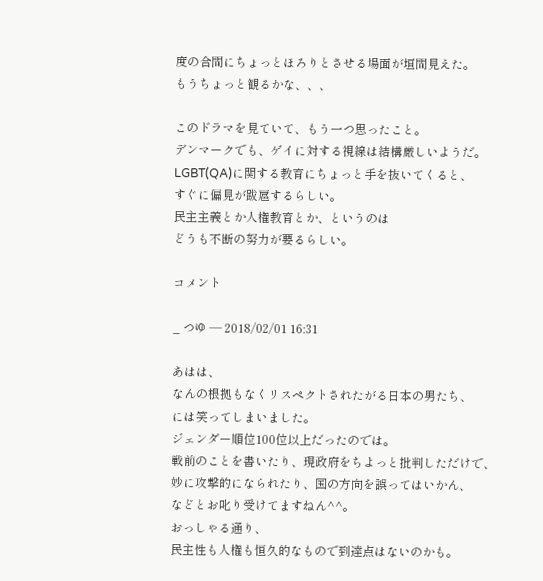度の合間にちょっとほろりとさせる場面が垣間見えた。
もうちょっと観るかな、、、

このドラマを見ていて、もう一つ思ったこと。
デンマークでも、ゲイに対する視線は結構厳しいようだ。
LGBT(QA)に関する教育にちょっと手を抜いてくると、
すぐに偏見が跋扈するらしい。
民主主義とか人権教育とか、というのは
どうも不断の努力が要るらしい。

コメント

_ つゆ ― 2018/02/01 16:31

あはは、
なんの根拠もなくリスペクトされたがる日本の男たち、
には笑ってしまいました。
ジェンダー順位100位以上だったのでは。
戦前のことを書いたり、現政府をちよっと批判しただけで、
妙に攻撃的になられたり、国の方向を誤ってはいかん、
などとお叱り受けてますねん^^。
おっしゃる通り、
民主性も人権も恒久的なもので到達点はないのかも。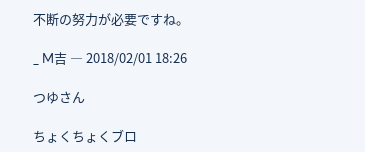不断の努力が必要ですね。

_ M吉 ― 2018/02/01 18:26

つゆさん

ちょくちょくブロ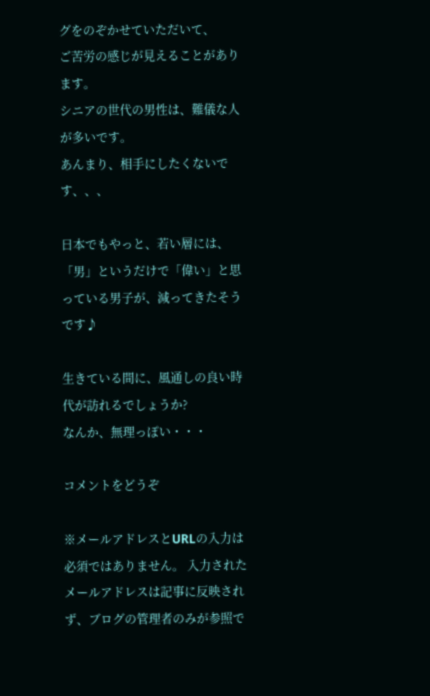グをのぞかせていただいて、
ご苦労の感じが見えることがあります。
シニアの世代の男性は、難儀な人が多いです。
あんまり、相手にしたくないです、、、

日本でもやっと、若い層には、
「男」というだけで「偉い」と思っている男子が、減ってきたそうです♪

生きている間に、風通しの良い時代が訪れるでしょうか?
なんか、無理っぽい・・・

コメントをどうぞ

※メールアドレスとURLの入力は必須ではありません。 入力されたメールアドレスは記事に反映されず、ブログの管理者のみが参照で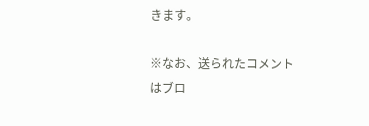きます。

※なお、送られたコメントはブロ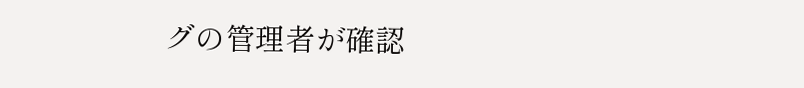グの管理者が確認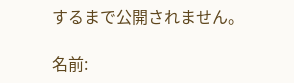するまで公開されません。

名前: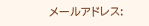メールアドレス: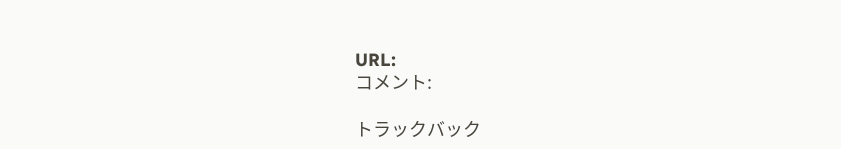URL:
コメント:

トラックバック